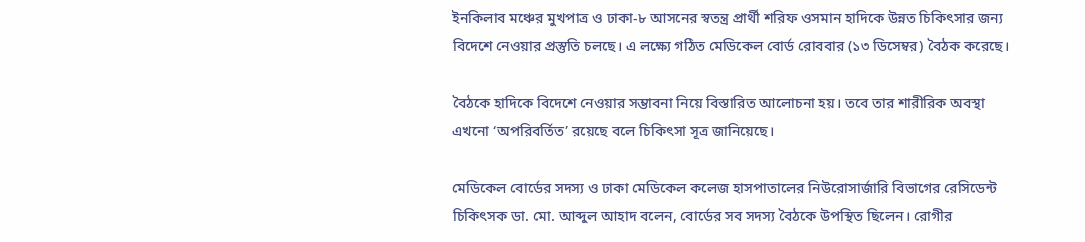ইনকিলাব মঞ্চের মুখপাত্র ও ঢাকা-৮ আসনের স্বতন্ত্র প্রার্থী শরিফ ওসমান হাদিকে উন্নত চিকিৎসার জন্য বিদেশে নেওয়ার প্রস্তুতি চলছে। এ লক্ষ্যে গঠিত মেডিকেল বোর্ড রোববার (১৩ ডিসেম্বর) বৈঠক করেছে।

বৈঠকে হাদিকে বিদেশে নেওয়ার সম্ভাবনা নিয়ে বিস্তারিত আলোচনা হয়। তবে তার শারীরিক অবস্থা এখনো ‘অপরিবর্তিত’ রয়েছে বলে চিকিৎসা সূত্র জানিয়েছে।

মেডিকেল বোর্ডের সদস্য ও ঢাকা মেডিকেল কলেজ হাসপাতালের নিউরোসার্জারি বিভাগের রেসিডেন্ট চিকিৎসক ডা. মো. আব্দুল আহাদ বলেন, বোর্ডের সব সদস্য বৈঠকে উপস্থিত ছিলেন। রোগীর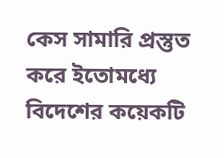কেস সামারি প্রস্তুত করে ইতোমধ্যে বিদেশের কয়েকটি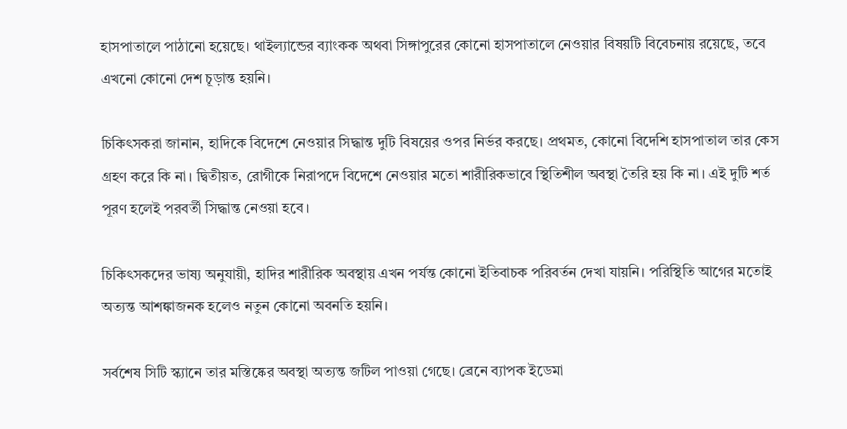হাসপাতালে পাঠানো হয়েছে। থাইল্যান্ডের ব্যাংকক অথবা সিঙ্গাপুরের কোনো হাসপাতালে নেওয়ার বিষয়টি বিবেচনায় রয়েছে, তবে এখনো কোনো দেশ চূড়ান্ত হয়নি।

চিকিৎসকরা জানান, হাদিকে বিদেশে নেওয়ার সিদ্ধান্ত দুটি বিষয়ের ওপর নির্ভর করছে। প্রথমত, কোনো বিদেশি হাসপাতাল তার কেস গ্রহণ করে কি না। দ্বিতীয়ত, রোগীকে নিরাপদে বিদেশে নেওয়ার মতো শারীরিকভাবে স্থিতিশীল অবস্থা তৈরি হয় কি না। এই দুটি শর্ত পূরণ হলেই পরবর্তী সিদ্ধান্ত নেওয়া হবে।

চিকিৎসকদের ভাষ্য অনুযায়ী, হাদির শারীরিক অবস্থায় এখন পর্যন্ত কোনো ইতিবাচক পরিবর্তন দেখা যায়নি। পরিস্থিতি আগের মতোই অত্যন্ত আশঙ্কাজনক হলেও নতুন কোনো অবনতি হয়নি।

সর্বশেষ সিটি স্ক্যানে তার মস্তিষ্কের অবস্থা অত্যন্ত জটিল পাওয়া গেছে। ব্রেনে ব্যাপক ইডেমা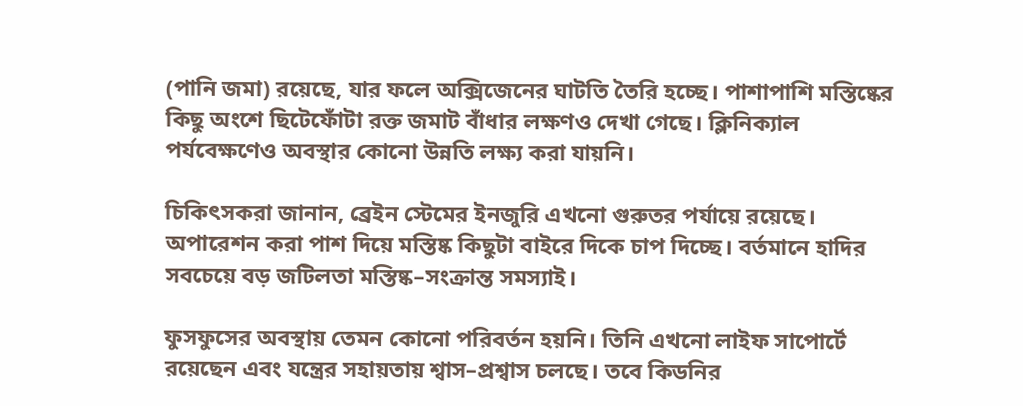(পানি জমা) রয়েছে, যার ফলে অক্সিজেনের ঘাটতি তৈরি হচ্ছে। পাশাপাশি মস্তিষ্কের কিছু অংশে ছিটেফোঁটা রক্ত জমাট বাঁধার লক্ষণও দেখা গেছে। ক্লিনিক্যাল পর্যবেক্ষণেও অবস্থার কোনো উন্নতি লক্ষ্য করা যায়নি।

চিকিৎসকরা জানান, ব্রেইন স্টেমের ইনজুরি এখনো গুরুতর পর্যায়ে রয়েছে। অপারেশন করা পাশ দিয়ে মস্তিষ্ক কিছুটা বাইরে দিকে চাপ দিচ্ছে। বর্তমানে হাদির সবচেয়ে বড় জটিলতা মস্তিষ্ক–সংক্রান্ত সমস্যাই।

ফুসফুসের অবস্থায় তেমন কোনো পরিবর্তন হয়নি। তিনি এখনো লাইফ সাপোর্টে রয়েছেন এবং যন্ত্রের সহায়তায় শ্বাস–প্রশ্বাস চলছে। তবে কিডনির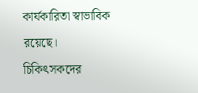কার্যকারিতা স্বাভাবিক রয়েছে। চিকিৎসকদের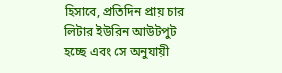হিসাবে, প্রতিদিন প্রায় চার লিটার ইউরিন আউটপুট হচ্ছে এবং সে অনুযায়ী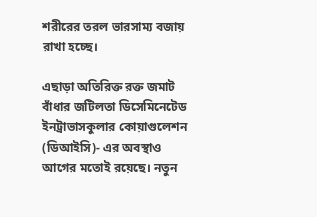শরীরের তরল ভারসাম্য বজায় রাখা হচ্ছে।

এছাড়া অতিরিক্ত রক্ত জমাট বাঁধার জটিলতা ডিসেমিনেটেড ইনট্রাভাসকুলার কোয়াগুলেশন (ডিআইসি)- এর অবস্থাও আগের মতোই রয়েছে। নতুন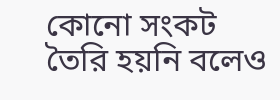কোনো সংকট তৈরি হয়নি বলেও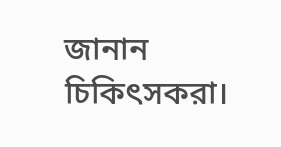জানান চিকিৎসকরা।